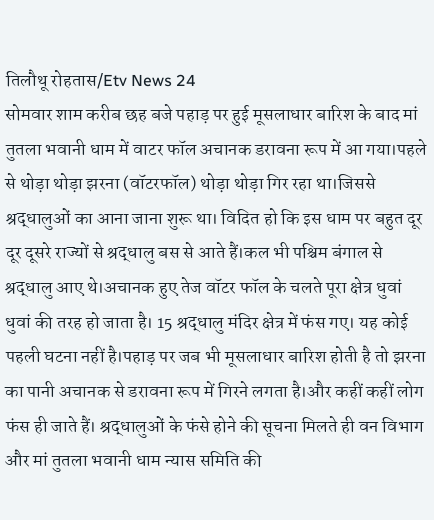तिलौथू रोहतास/Etv News 24
सोमवार शाम करीब छह बजे पहाड़ पर हुई मूसलाधार बारिश के बाद मां तुतला भवानी धाम में वाटर फॉल अचानक डरावना रूप में आ गया।पहले से थोड़ा थोड़ा झरना (वॉटरफॉल) थोड़ा थोड़ा गिर रहा था।जिससे श्रद्धालुओं का आना जाना शुरू था। विदित हो कि इस धाम पर बहुत दूर दूर दूसरे राज्यों से श्रद्धालु बस से आते हैं।कल भी पश्चिम बंगाल से श्रद्धालु आए थे।अचानक हुए तेज वॉटर फॉल के चलते पूरा क्षेत्र धुवां धुवां की तरह हो जाता है। 15 श्रद्धालु मंदिर क्षेत्र में फंस गए। यह कोई पहली घटना नहीं है।पहाड़ पर जब भी मूसलाधार बारिश होती है तो झरना का पानी अचानक से डरावना रूप में गिरने लगता है।और कहीं कहीं लोग फंस ही जाते हैं। श्रद्धालुओं के फंसे होने की सूचना मिलते ही वन विभाग और मां तुतला भवानी धाम न्यास समिति की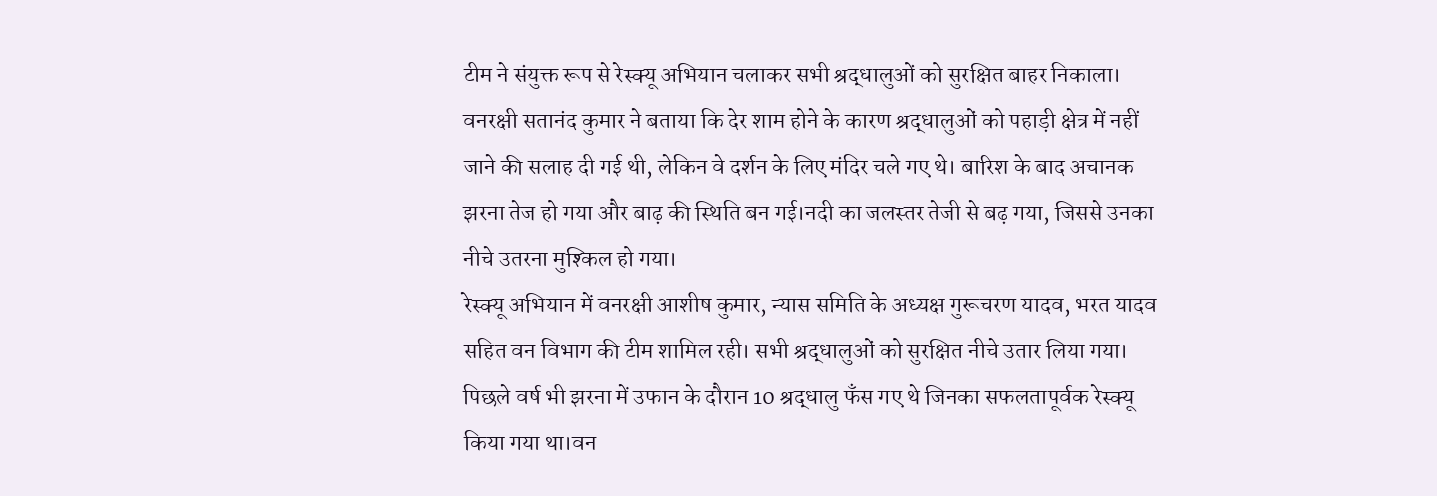टीम ने संयुक्त रूप से रेस्क्यू अभियान चलाकर सभी श्रद्धालुओं को सुरक्षित बाहर निकाला। वनरक्षी सतानंद कुमार ने बताया कि देर शाम होने के कारण श्रद्धालुओं को पहाड़ी क्षेत्र में नहीं जाने की सलाह दी गई थी, लेकिन वे दर्शन के लिए मंदिर चले गए थे। बारिश के बाद अचानक झरना तेज हो गया और बाढ़ की स्थिति बन गई।नदी का जलस्तर तेजी से बढ़ गया, जिससे उनका नीचे उतरना मुश्किल हो गया।
रेस्क्यू अभियान में वनरक्षी आशीष कुमार, न्यास समिति के अध्यक्ष गुरूचरण यादव, भरत यादव सहित वन विभाग की टीम शामिल रही। सभी श्रद्धालुओं को सुरक्षित नीचे उतार लिया गया।
पिछले वर्ष भी झरना में उफान के दौरान 10 श्रद्धालु फँस गए थे जिनका सफलतापूर्वक रेस्क्यू किया गया था।वन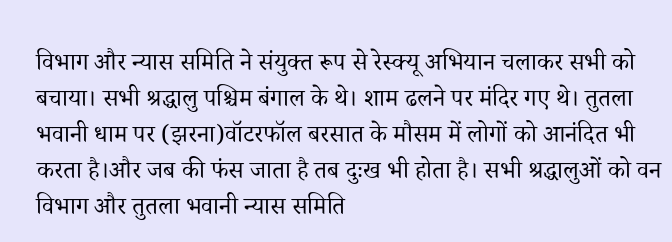विभाग और न्यास समिति ने संयुक्त रूप से रेस्क्यू अभियान चलाकर सभी को बचाया। सभी श्रद्धालु पश्चिम बंगाल के थे। शाम ढलने पर मंदिर गए थे। तुतला भवानी धाम पर (झरना)वॉटरफॉल बरसात के मौसम में लोगों को आनंदित भी करता है।और जब की फंस जाता है तब दुःख भी होता है। सभी श्रद्धालुओं को वन विभाग और तुतला भवानी न्यास समिति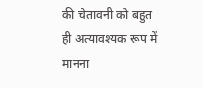की चेतावनी को बहुत ही अत्यावश्यक रूप में मानना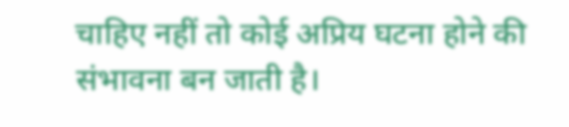चाहिए नहीं तो कोई अप्रिय घटना होने की संभावना बन जाती है।